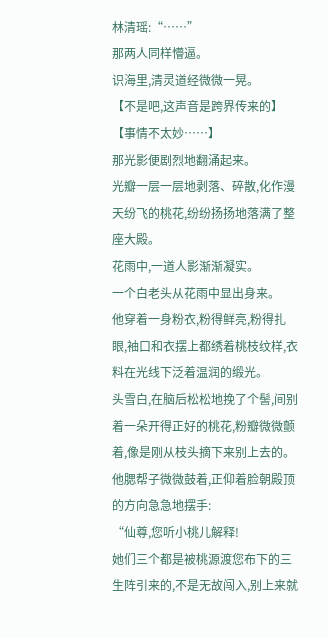林清瑶:“……”
那两人同样懵逼。
识海里,清灵道经微微一晃。
【不是吧,这声音是跨界传来的】
【事情不太妙……】
那光影便剧烈地翻涌起来。
光瓣一层一层地剥落、碎散,化作漫天纷飞的桃花,纷纷扬扬地落满了整座大殿。
花雨中,一道人影渐渐凝实。
一个白老头从花雨中显出身来。
他穿着一身粉衣,粉得鲜亮,粉得扎眼,袖口和衣摆上都绣着桃枝纹样,衣料在光线下泛着温润的缎光。
头雪白,在脑后松松地挽了个髻,间别着一朵开得正好的桃花,粉瓣微微颤着,像是刚从枝头摘下来别上去的。
他腮帮子微微鼓着,正仰着脸朝殿顶的方向急急地摆手:
“仙尊,您听小桃儿解释!
她们三个都是被桃源渡您布下的三生阵引来的,不是无故闯入,别上来就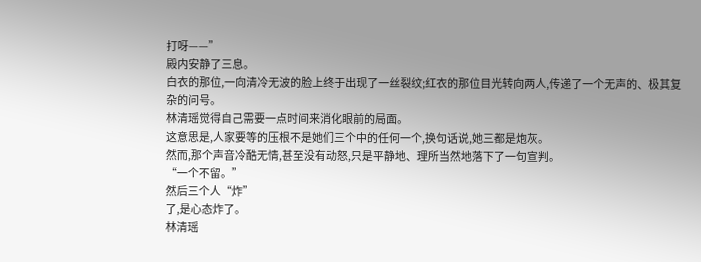打呀——”
殿内安静了三息。
白衣的那位,一向清冷无波的脸上终于出现了一丝裂纹;红衣的那位目光转向两人,传递了一个无声的、极其复杂的问号。
林清瑶觉得自己需要一点时间来消化眼前的局面。
这意思是,人家要等的压根不是她们三个中的任何一个,换句话说,她三都是炮灰。
然而,那个声音冷酷无情,甚至没有动怒,只是平静地、理所当然地落下了一句宣判。
“一个不留。”
然后三个人“炸”
了,是心态炸了。
林清瑶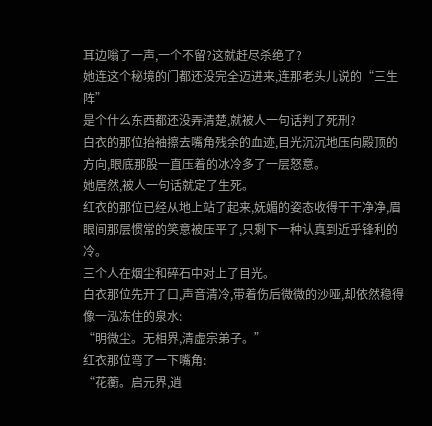耳边嗡了一声,一个不留?这就赶尽杀绝了?
她连这个秘境的门都还没完全迈进来,连那老头儿说的“三生阵”
是个什么东西都还没弄清楚,就被人一句话判了死刑?
白衣的那位抬袖擦去嘴角残余的血迹,目光沉沉地压向殿顶的方向,眼底那股一直压着的冰冷多了一层怒意。
她居然,被人一句话就定了生死。
红衣的那位已经从地上站了起来,妩媚的姿态收得干干净净,眉眼间那层惯常的笑意被压平了,只剩下一种认真到近乎锋利的冷。
三个人在烟尘和碎石中对上了目光。
白衣那位先开了口,声音清冷,带着伤后微微的沙哑,却依然稳得像一泓冻住的泉水:
“明微尘。无相界,清虚宗弟子。”
红衣那位弯了一下嘴角:
“花蘅。启元界,逍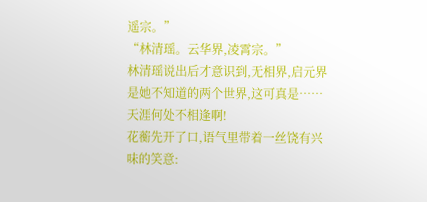遥宗。”
“林清瑶。云华界,凌霄宗。”
林清瑶说出后才意识到,无相界,启元界是她不知道的两个世界,这可真是……
天涯何处不相逢啊!
花蘅先开了口,语气里带着一丝饶有兴味的笑意: